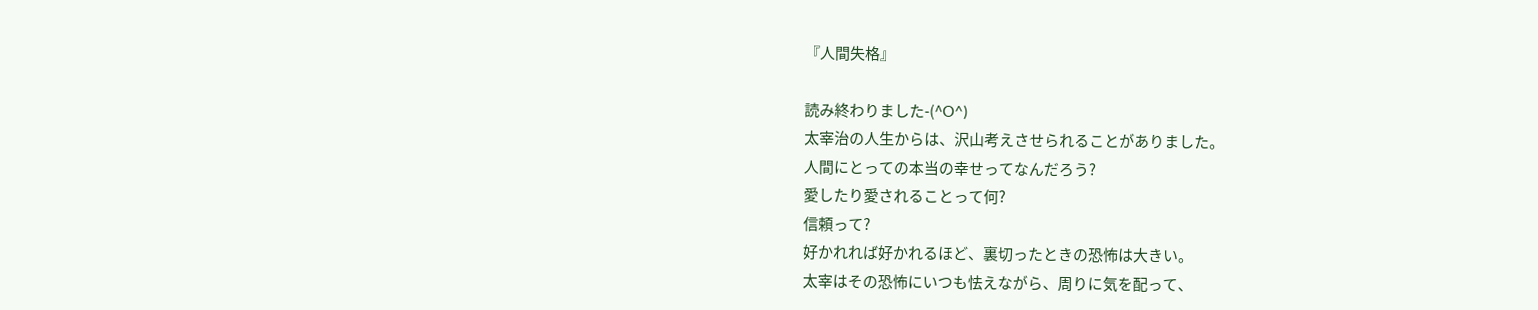『人間失格』

読み終わりました-(^O^)
太宰治の人生からは、沢山考えさせられることがありました。
人間にとっての本当の幸せってなんだろう?
愛したり愛されることって何?
信頼って?
好かれれば好かれるほど、裏切ったときの恐怖は大きい。
太宰はその恐怖にいつも怯えながら、周りに気を配って、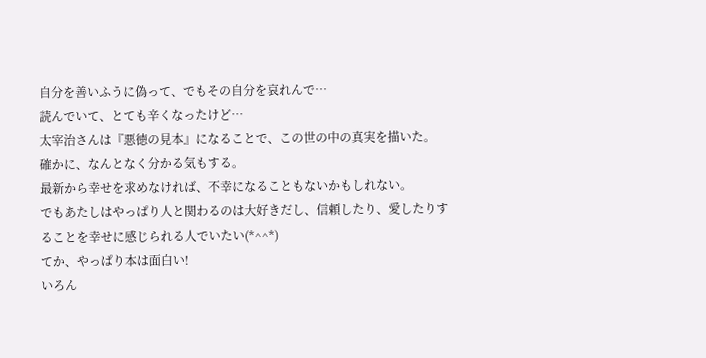自分を善いふうに偽って、でもその自分を哀れんで…
読んでいて、とても辛くなったけど…
太宰治さんは『悪徳の見本』になることで、この世の中の真実を描いた。
確かに、なんとなく分かる気もする。
最新から幸せを求めなければ、不幸になることもないかもしれない。
でもあたしはやっぱり人と関わるのは大好きだし、信頼したり、愛したりすることを幸せに感じられる人でいたい(*^^*)
てか、やっぱり本は面白い!
いろん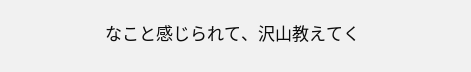なこと感じられて、沢山教えてく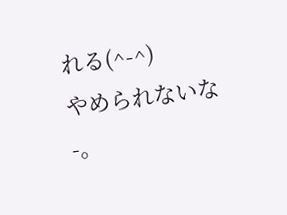れる(^-^)
やめられないな-。